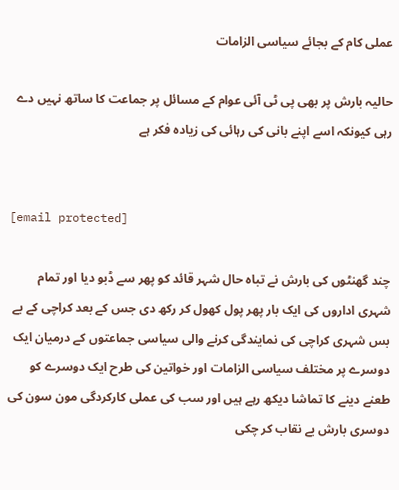عملی کام کے بجائے سیاسی الزامات

حالیہ بارش پر بھی پی ٹی آئی عوام کے مسائل پر جماعت کا ساتھ نہیں دے رہی کیونکہ اسے اپنے بانی کی رہائی کی زیادہ فکر ہے


[email protected]

چند گھنٹوں کی بارش نے تباہ حال شہر قائد کو پھر سے ڈبو دیا اور تمام شہری اداروں کی ایک بار پھر پول کھول کر رکھ دی جس کے بعد کراچی کے بے بس شہری کراچی کی نمایندگی کرنے والی سیاسی جماعتوں کے درمیان ایک دوسرے پر مختلف سیاسی الزامات اور خواتین کی طرح ایک دوسرے کو طعنے دینے کا تماشا دیکھ رہے ہیں اور سب کی عملی کارکردگی مون سون کی دوسری بارش بے نقاب کر چکی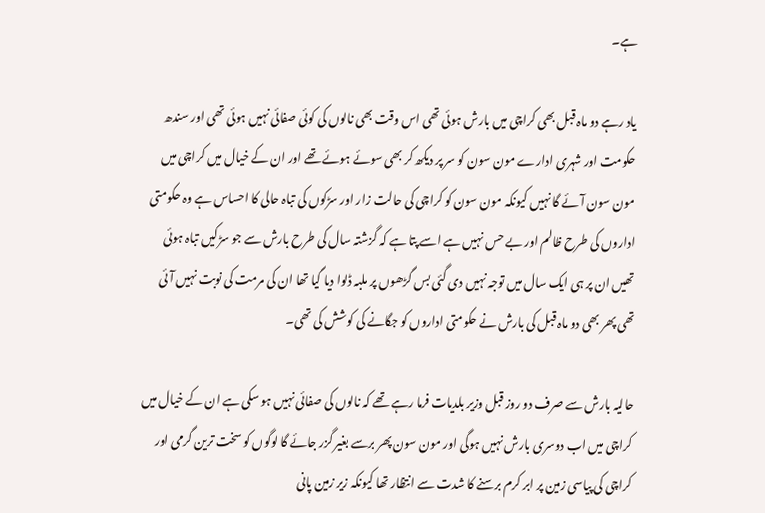ہے۔

یاد رہے دو ماہ قبل بھی کراچی میں بارش ہوئی تھی اس وقت بھی نالوں کی کوئی صفائی نہیں ہوئی تھی اور سندھ حکومت اور شہری ادارے مون سون کو سر پر دیکھ کر بھی سوئے ہوئے تھے اور ان کے خیال میں کراچی میں مون سون آئے گا نہیں کیونکہ مون سون کو کراچی کی حالت زار اور سڑکوں کی تباہ حالی کا احساس ہے وہ حکومتی اداروں کی طرح ظالم اور بے حس نہیں ہے اسے پتا ہے کہ گزشتہ سال کی طرح بارش سے جو سڑکیں تباہ ہوئی تھیں ان پر ہی ایک سال میں توجہ نہیں دی گئی بس گڑھوں پر ملبہ ڈلوا دیا گیا تھا ان کی مرمت کی نوبت نہیں آئی تھی پھر بھی دو ماہ قبل کی بارش نے حکومتی اداروں کو جگانے کی کوشش کی تھی۔

حالیہ بارش سے صرف دو روز قبل وزیر بلدیات فرما رہے تھے کہ نالوں کی صفائی نہیں ہو سکی ہے ان کے خیال میں کراچی میں اب دوسری بارش نہیں ہوگی اور مون سون پھر برسے بغیر گزر جائے گا لوگوں کو سخت ترین گرمی اور کراچی کی پیاسی زمین پر ابر کرم برسنے کا شدت سے انتظار تھا کیونکہ زیر زمین پانی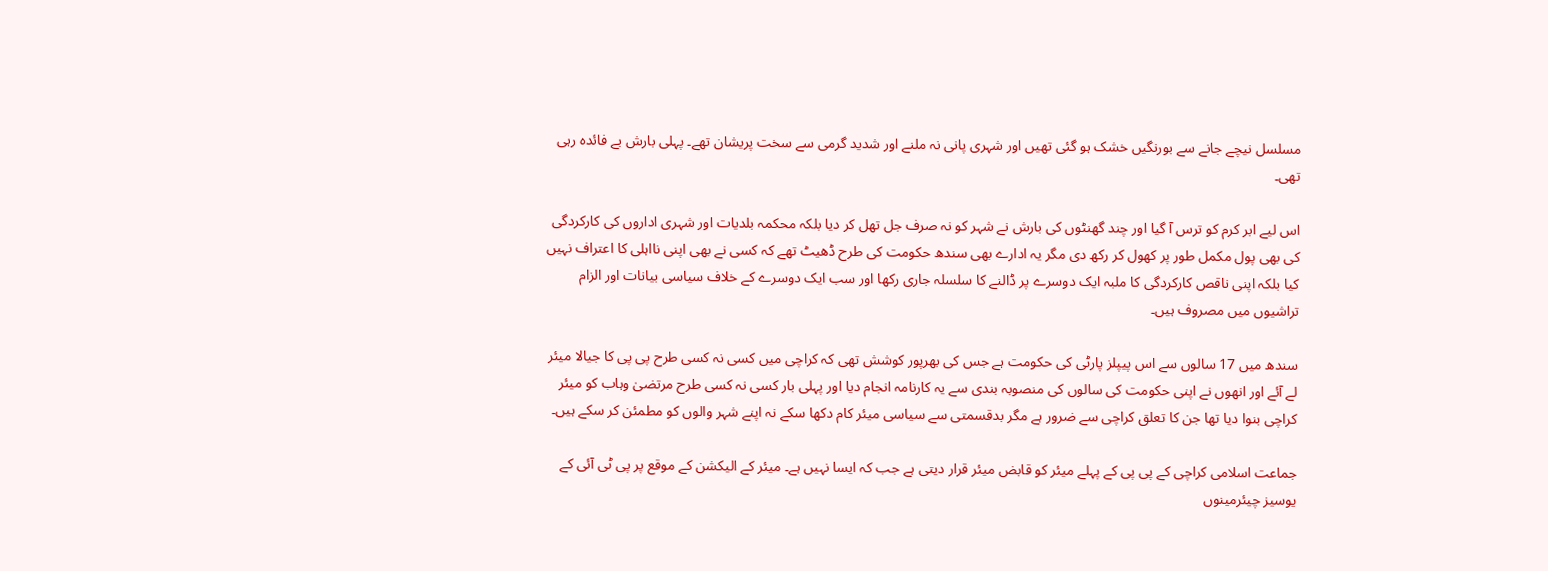مسلسل نیچے جانے سے بورنگیں خشک ہو گئی تھیں اور شہری پانی نہ ملنے اور شدید گرمی سے سخت پریشان تھے۔ پہلی بارش بے فائدہ رہی تھی۔

اس لیے ابر کرم کو ترس آ گیا اور چند گھنٹوں کی بارش نے شہر کو نہ صرف جل تھل کر دیا بلکہ محکمہ بلدیات اور شہری اداروں کی کارکردگی کی بھی پول مکمل طور پر کھول کر رکھ دی مگر یہ ادارے بھی سندھ حکومت کی طرح ڈھیٹ تھے کہ کسی نے بھی اپنی نااہلی کا اعتراف نہیں کیا بلکہ اپنی ناقص کارکردگی کا ملبہ ایک دوسرے پر ڈالنے کا سلسلہ جاری رکھا اور سب ایک دوسرے کے خلاف سیاسی بیانات اور الزام تراشیوں میں مصروف ہیں۔

سندھ میں 17 سالوں سے اس پیپلز پارٹی کی حکومت ہے جس کی بھرپور کوشش تھی کہ کراچی میں کسی نہ کسی طرح پی پی کا جیالا میئر لے آئے اور انھوں نے اپنی حکومت کی سالوں کی منصوبہ بندی سے یہ کارنامہ انجام دیا اور پہلی بار کسی نہ کسی طرح مرتضیٰ وہاب کو میئر کراچی بنوا دیا تھا جن کا تعلق کراچی سے ضرور ہے مگر بدقسمتی سے سیاسی میئر کام دکھا سکے نہ اپنے شہر والوں کو مطمئن کر سکے ہیں۔

جماعت اسلامی کراچی کے پی پی کے پہلے میئر کو قابض میئر قرار دیتی ہے جب کہ ایسا نہیں ہے۔ میئر کے الیکشن کے موقع پر پی ٹی آئی کے یوسیز چیئرمینوں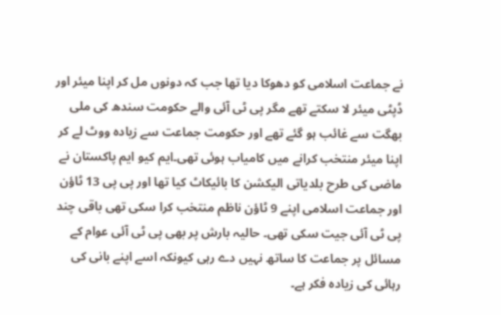نے جماعت اسلامی کو دھوکا دیا تھا جب کہ دونوں مل کر اپنا میئر اور ڈپٹی میئر لا سکتے تھے مگر پی ٹی آئی والے حکومت سندھ کی ملی بھگت سے غائب ہو گئے تھے اور حکومت جماعت سے زیادہ ووٹ لے کر اپنا میئر منتخب کرانے میں کامیاب ہوئی تھی۔ایم کیو ایم پاکستان نے ماضی کی طرح بلدیاتی الیکشن کا بائیکاٹ کیا تھا اور پی پی 13 ٹاؤن اور جماعت اسلامی اپنے 9 ٹاؤن ناظم منتخب کرا سکی تھی باقی چند پی ٹی آئی جیت سکی تھی۔ حالیہ بارش پر بھی پی ٹی آئی عوام کے مسائل پر جماعت کا ساتھ نہیں دے رہی کیونکہ اسے اپنے بانی کی رہائی کی زیادہ فکر ہے۔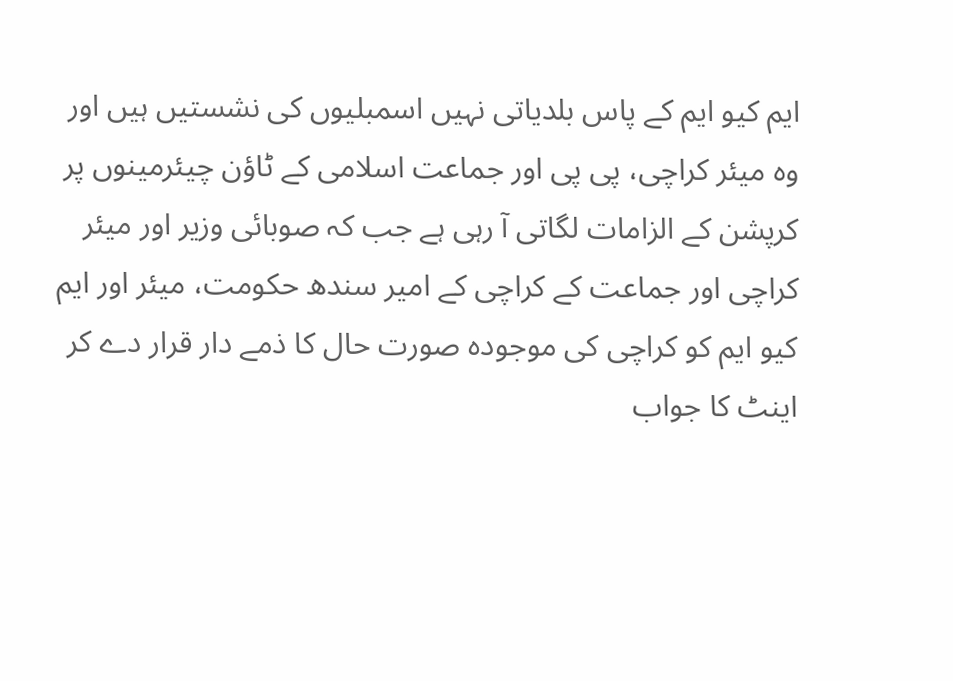ایم کیو ایم کے پاس بلدیاتی نہیں اسمبلیوں کی نشستیں ہیں اور وہ میئر کراچی، پی پی اور جماعت اسلامی کے ٹاؤن چیئرمینوں پر کرپشن کے الزامات لگاتی آ رہی ہے جب کہ صوبائی وزیر اور میئر کراچی اور جماعت کے کراچی کے امیر سندھ حکومت، میئر اور ایم کیو ایم کو کراچی کی موجودہ صورت حال کا ذمے دار قرار دے کر اینٹ کا جواب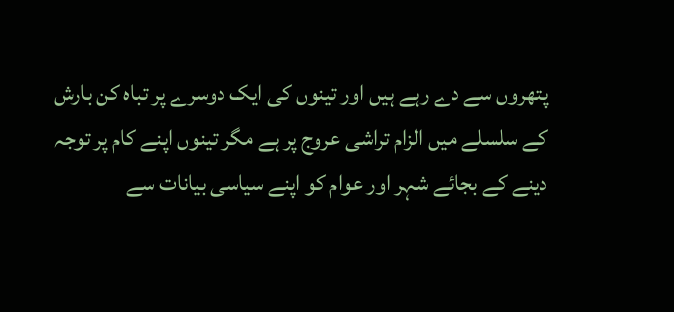پتھروں سے دے رہے ہیں اور تینوں کی ایک دوسرے پر تباہ کن بارش کے سلسلے میں الزام تراشی عروج پر ہے مگر تینوں اپنے کام پر توجہ دینے کے بجائے شہر اور عوام کو اپنے سیاسی بیانات سے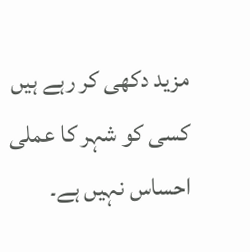مزید دکھی کر رہے ہیں کسی کو شہر کا عملی احساس نہیں ہے۔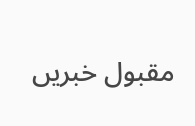مقبول خبریں